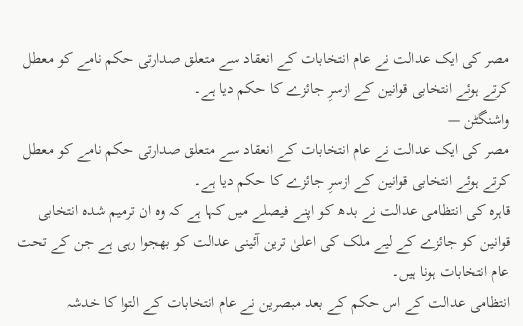مصر کی ایک عدالت نے عام انتخابات کے انعقاد سے متعلق صدارتی حکم نامے کو معطل کرتے ہوئے انتخابی قوانین کے ازسرِ جائزے کا حکم دیا ہے۔
واشنگٹن —
مصر کی ایک عدالت نے عام انتخابات کے انعقاد سے متعلق صدارتی حکم نامے کو معطل کرتے ہوئے انتخابی قوانین کے ازسرِ جائزے کا حکم دیا ہے۔
قاہرہ کی انتظامی عدالت نے بدھ کو اپنے فیصلے میں کہا ہے کہ وہ ان ترمیم شدہ انتخابی قوانین کو جائزے کے لیے ملک کی اعلیٰ ترین آئینی عدالت کو بھجوا رہی ہے جن کے تحت عام انتخابات ہونا ہیں۔
انتظامی عدالت کے اس حکم کے بعد مبصرین نے عام انتخابات کے التوا کا خدشہ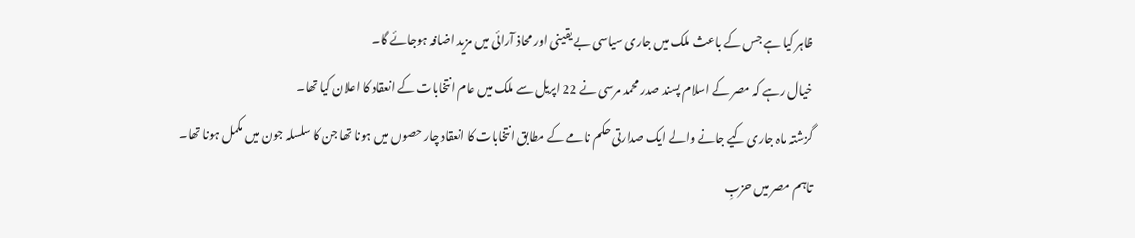ظاہر کیا ہے جس کے باعث ملک میں جاری سیاسی بے یقینی اور محاذ آرائی میں مزید اضافہ ہوجائے گا۔
خیال رہے کہ مصر کے اسلام پسند صدر محمد مرسی نے 22 اپریل سے ملک میں عام انتخابات کے انعقاد کا اعلان کیا تھا۔
گزشتہ ماہ جاری کیے جانے والے ایک صدارتی حکم نامے کے مطابق انتخابات کا انعقاد چار حصوں میں ہونا تھا جن کا سلسلہ جون میں مکمل ہونا تھا۔
تاہم مصر میں حزبِ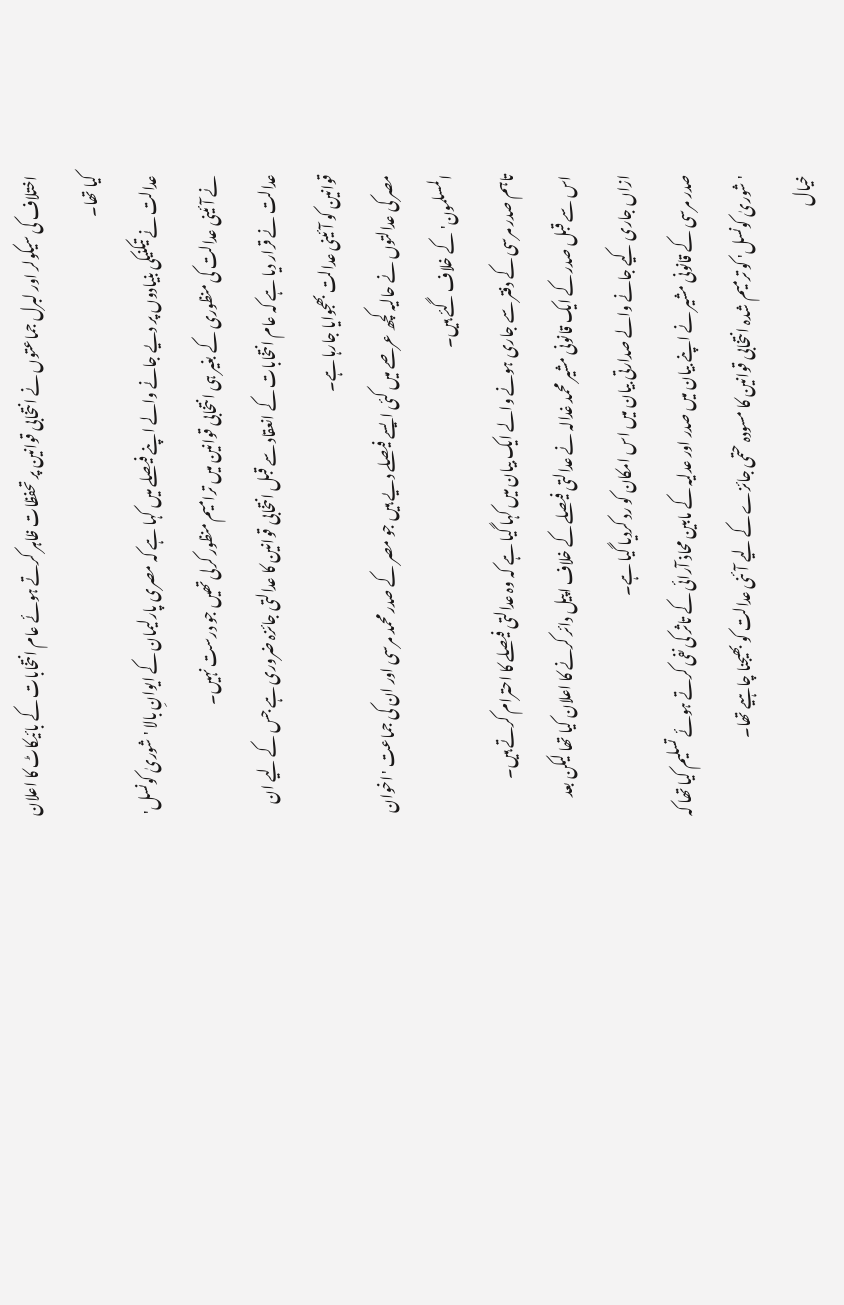اختلاف کی سیکولر اور لبرل جماعتوں نے انتخابی قوانین پر تحفظات ظاہر کرتے ہوئے عام انتخابات کے بائیکاٹ کا اعلان کیا تھا۔
عدالت نے تیکنیکی بنیادوں پر دیے جانے والے اپنے فیصلے میں کہا ہے کہ مصری پارلیمان کے ایوانِ بالا 'شوریٰ کونسل' نے آئینی عدالت کی منظوری کے بغیر ہی انتخابی قوانین میں ترامیم منظور کرلی تھیں جو درست نہیں۔
عدالت نے قرار دیا ہے کہ عام انتخابات کے انعقاد سے قبل انتخابی قوانین کا عدالتی جائزہ ضروری ہے جس کے لیے ان قوانین کو آئینی عدالت بھجوایا جارہا ہے۔
مصر کی عدالتوں نے حالیہ کچھ عرصے میں کئی ایسے فیصلے دیے ہیں جو مصر کے صدر محمد مرسی اور ان کی جماعت 'اخوان المسلمون' کے خلاف گئے ہیں۔
تاہم صدر مرسی کے دفتر سے جاری ہونے والے ایک بیان میں کہا گیا ہے کہ وہ عدالتی فیصلے کا احترام کرتے ہیں۔
اس سے قبل صدر کے ایک قانونی مشیر محمد غدالہ نے عدالتی فیصلے کے خلاف اپیل دائر کرنے کا اعلان کیا تھا لیکن بعد ازاں جاری کیے جانے والے صدارتی بیان میں اس امکان کو رد کردیا گیا ہے۔
صدر مرسی کے قانونی مشیر نے اپنے بیان میں صدر اور عدلیہ کے مابین محاذ آرائی کے تاثر کی نفی کرتے ہوئے تسلیم کیا تھا کہ 'شوریٰ کونسل' کو ترمیم شدہ انتخابی قوانین کا مسودہ حتمی جائزے کے لیے آئنی عدالت کو بھیجنا چاہیے تھا۔
خیال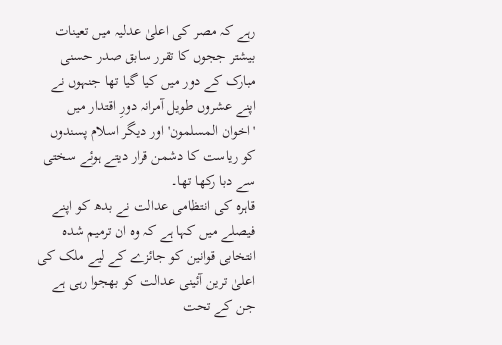رہے کہ مصر کی اعلیٰ عدلیہ میں تعینات بیشتر ججوں کا تقرر سابق صدر حسنی مبارک کے دور میں کیا گیا تھا جنہوں نے اپنے عشروں طویل آمرانہ دورِ اقتدار میں 'اخوان المسلمون' اور دیگر اسلام پسندوں کو ریاست کا دشمن قرار دیتے ہوئے سختی سے دبا رکھا تھا۔
قاہرہ کی انتظامی عدالت نے بدھ کو اپنے فیصلے میں کہا ہے کہ وہ ان ترمیم شدہ انتخابی قوانین کو جائزے کے لیے ملک کی اعلیٰ ترین آئینی عدالت کو بھجوا رہی ہے جن کے تحت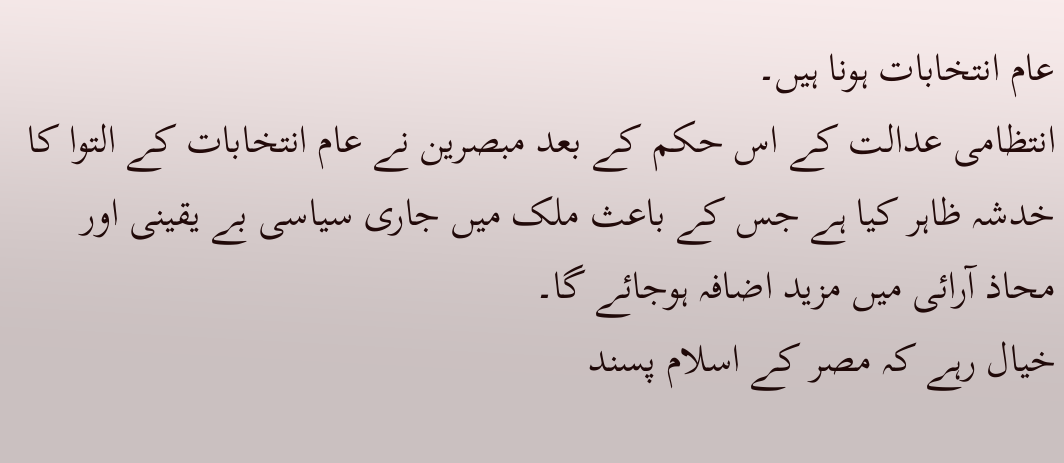عام انتخابات ہونا ہیں۔
انتظامی عدالت کے اس حکم کے بعد مبصرین نے عام انتخابات کے التوا کا خدشہ ظاہر کیا ہے جس کے باعث ملک میں جاری سیاسی بے یقینی اور محاذ آرائی میں مزید اضافہ ہوجائے گا۔
خیال رہے کہ مصر کے اسلام پسند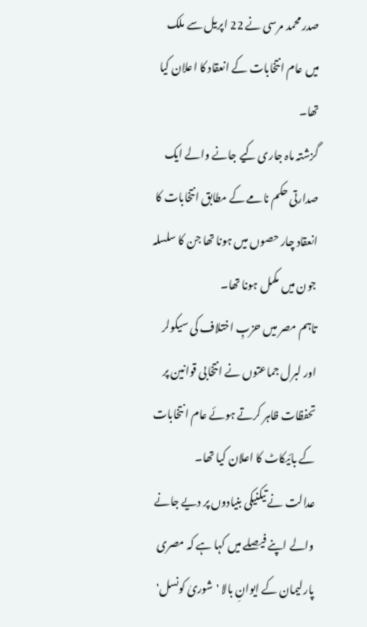صدر محمد مرسی نے 22 اپریل سے ملک میں عام انتخابات کے انعقاد کا اعلان کیا تھا۔
گزشتہ ماہ جاری کیے جانے والے ایک صدارتی حکم نامے کے مطابق انتخابات کا انعقاد چار حصوں میں ہونا تھا جن کا سلسلہ جون میں مکمل ہونا تھا۔
تاہم مصر میں حزبِ اختلاف کی سیکولر اور لبرل جماعتوں نے انتخابی قوانین پر تحفظات ظاہر کرتے ہوئے عام انتخابات کے بائیکاٹ کا اعلان کیا تھا۔
عدالت نے تیکنیکی بنیادوں پر دیے جانے والے اپنے فیصلے میں کہا ہے کہ مصری پارلیمان کے ایوانِ بالا 'شوریٰ کونسل'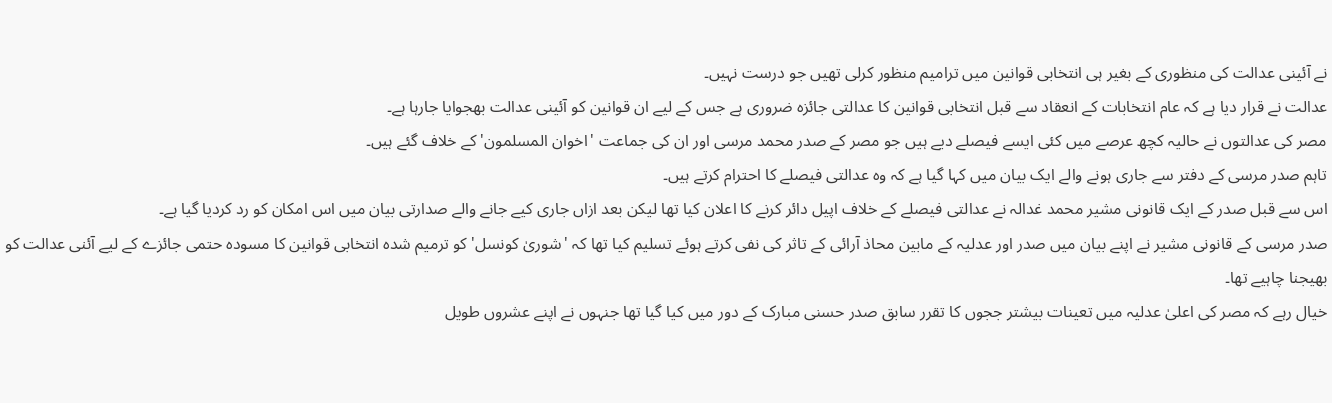نے آئینی عدالت کی منظوری کے بغیر ہی انتخابی قوانین میں ترامیم منظور کرلی تھیں جو درست نہیں۔
عدالت نے قرار دیا ہے کہ عام انتخابات کے انعقاد سے قبل انتخابی قوانین کا عدالتی جائزہ ضروری ہے جس کے لیے ان قوانین کو آئینی عدالت بھجوایا جارہا ہے۔
مصر کی عدالتوں نے حالیہ کچھ عرصے میں کئی ایسے فیصلے دیے ہیں جو مصر کے صدر محمد مرسی اور ان کی جماعت 'اخوان المسلمون' کے خلاف گئے ہیں۔
تاہم صدر مرسی کے دفتر سے جاری ہونے والے ایک بیان میں کہا گیا ہے کہ وہ عدالتی فیصلے کا احترام کرتے ہیں۔
اس سے قبل صدر کے ایک قانونی مشیر محمد غدالہ نے عدالتی فیصلے کے خلاف اپیل دائر کرنے کا اعلان کیا تھا لیکن بعد ازاں جاری کیے جانے والے صدارتی بیان میں اس امکان کو رد کردیا گیا ہے۔
صدر مرسی کے قانونی مشیر نے اپنے بیان میں صدر اور عدلیہ کے مابین محاذ آرائی کے تاثر کی نفی کرتے ہوئے تسلیم کیا تھا کہ 'شوریٰ کونسل' کو ترمیم شدہ انتخابی قوانین کا مسودہ حتمی جائزے کے لیے آئنی عدالت کو بھیجنا چاہیے تھا۔
خیال رہے کہ مصر کی اعلیٰ عدلیہ میں تعینات بیشتر ججوں کا تقرر سابق صدر حسنی مبارک کے دور میں کیا گیا تھا جنہوں نے اپنے عشروں طویل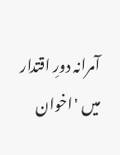آمرانہ دورِ اقتدار میں 'اخوان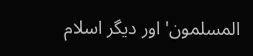المسلمون' اور دیگر اسلام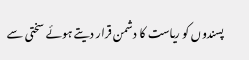پسندوں کو ریاست کا دشمن قرار دیتے ہوئے سختی سے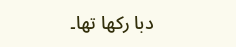دبا رکھا تھا۔